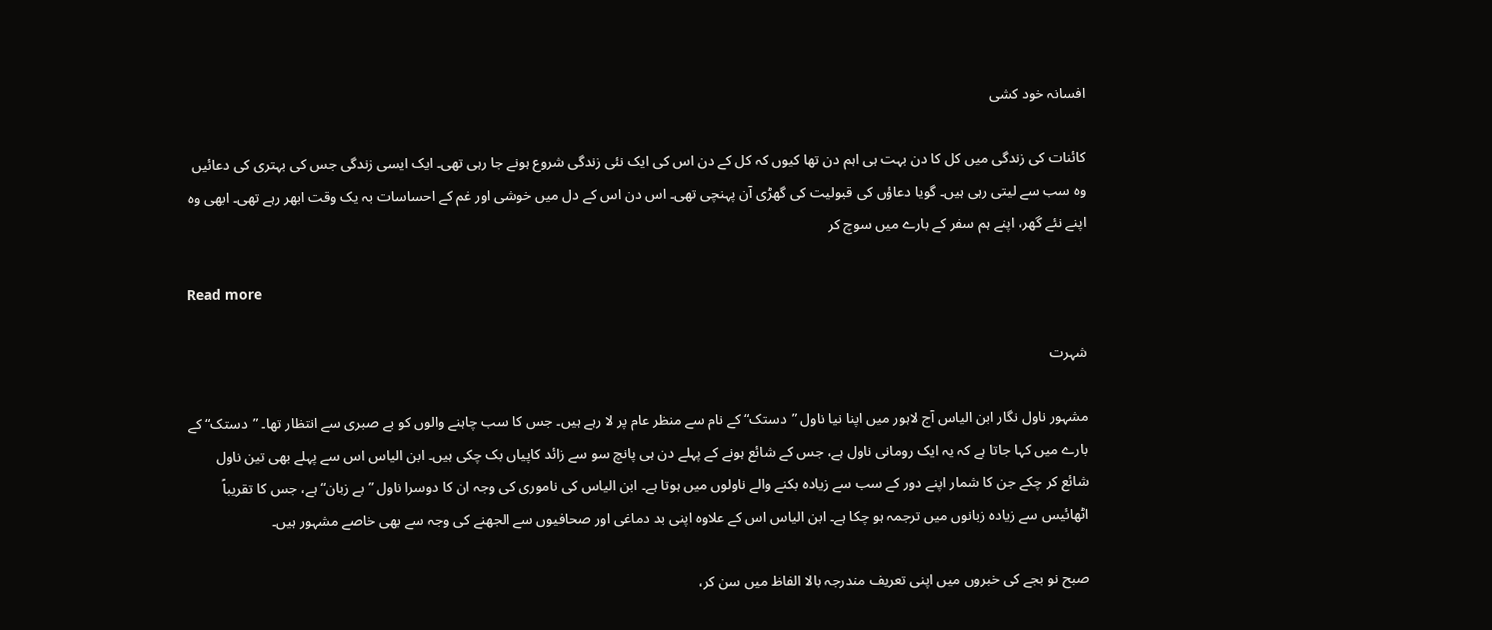افسانہ خود کشی

کائنات کی زندگی میں کل کا دن بہت ہی اہم دن تھا کیوں کہ کل کے دن اس کی ایک نئی زندگی شروع ہونے جا رہی تھی۔ ایک ایسی زندگی جس کی بہتری کی دعائیں وہ سب سے لیتی رہی ہیں۔ گویا دعاؤں کی قبولیت کی گھڑی آن پہنچی تھی۔ اس دن اس کے دل میں خوشی اور غم کے احساسات بہ یک وقت ابھر رہے تھی۔ ابھی وہ اپنے نئے گھر، اپنے ہم سفر کے بارے میں سوچ کر

Read more

شہرت

مشہور ناول نگار ابن الیاس آج لاہور میں اپنا نیا ناول ”دستک“ کے نام سے منظر عام پر لا رہے ہیں۔ جس کا سب چاہنے والوں کو بے صبری سے انتظار تھا۔ ”دستک“ کے بارے میں کہا جاتا ہے کہ یہ ایک رومانی ناول ہے، جس کے شائع ہونے کے پہلے دن ہی پانچ سو سے زائد کاپیاں بک چکی ہیں۔ ابن الیاس اس سے پہلے بھی تین ناول شائع کر چکے جن کا شمار اپنے دور کے سب سے زیادہ بکنے والے ناولوں میں ہوتا ہے۔ ابن الیاس کی ناموری کی وجہ ان کا دوسرا ناول ”بے زبان“ ہے، جس کا تقریباً اٹھائیس سے زیادہ زبانوں میں ترجمہ ہو چکا ہے۔ ابن الیاس اس کے علاوہ اپنی بد دماغی اور صحافیوں سے الجھنے کی وجہ سے بھی خاصے مشہور ہیں۔

صبح نو بجے کی خبروں میں اپنی تعریف مندرجہ بالا الفاظ میں سن کر،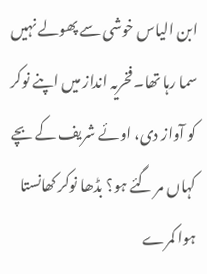ابن الیاس خوشی سے پھولے نہیں سما رہا تھا۔ فخریہ انداز میں اپنے نوکر کو آواز دی، اوئے شریف کے بچے کہاں مر گئے ہو؟ بڈھا نوکر کھانستا ہوا کمرے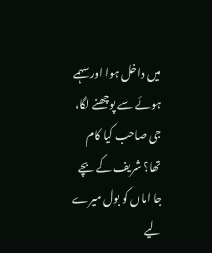میں داخل ہوا اور سہمے ہوئے سے پوچھنے لگا، جی صاحب کیا کام تھا؟ شریف کے بچے جا اماں کو بول میرے لیے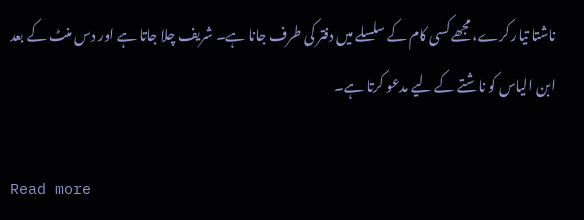ناشتا تیار کرے، مجھے کسی کام کے سلسلے میں دفتر کی طرف جانا ہے۔ شریف چلا جاتا ہے اور دس منٹ کے بعد ابن الیاس کو ناشتے کے لیے مدعو کرتا ہے۔

Read more